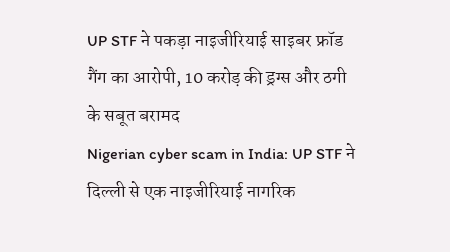UP STF ने पकड़ा नाइजीरियाई साइबर फ्रॉड गैंग का आरोपी, 10 करोड़ की ड्रग्स और ठगी के सबूत बरामद
Nigerian cyber scam in India: UP STF ने दिल्ली से एक नाइजीरियाई नागरिक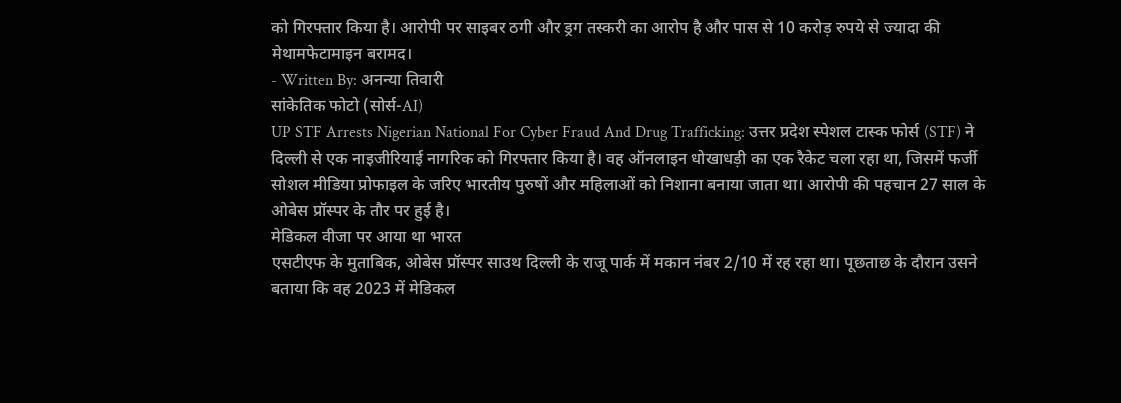को गिरफ्तार किया है। आरोपी पर साइबर ठगी और ड्रग तस्करी का आरोप है और पास से 10 करोड़ रुपये से ज्यादा की मेथामफेटामाइन बरामद।
- Written By: अनन्या तिवारी
सांकेतिक फोटो (सोर्स-AI)
UP STF Arrests Nigerian National For Cyber Fraud And Drug Trafficking: उत्तर प्रदेश स्पेशल टास्क फोर्स (STF) ने दिल्ली से एक नाइजीरियाई नागरिक को गिरफ्तार किया है। वह ऑनलाइन धोखाधड़ी का एक रैकेट चला रहा था, जिसमें फर्जी सोशल मीडिया प्रोफाइल के जरिए भारतीय पुरुषों और महिलाओं को निशाना बनाया जाता था। आरोपी की पहचान 27 साल के ओबेस प्रॉस्पर के तौर पर हुई है।
मेडिकल वीजा पर आया था भारत
एसटीएफ के मुताबिक, ओबेस प्रॉस्पर साउथ दिल्ली के राजू पार्क में मकान नंबर 2/10 में रह रहा था। पूछताछ के दौरान उसने बताया कि वह 2023 में मेडिकल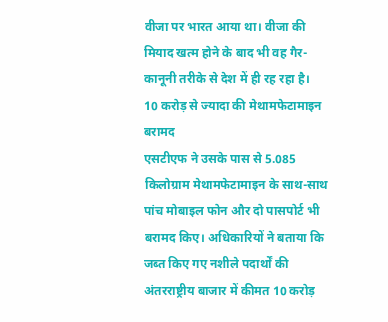वीजा पर भारत आया था। वीजा की मियाद खत्म होने के बाद भी वह गैर-कानूनी तरीके से देश में ही रह रहा है।
10 करोड़ से ज्यादा की मेथामफेटामाइन बरामद
एसटीएफ ने उसके पास से 5.085 किलोग्राम मेथामफेटामाइन के साथ-साथ पांच मोबाइल फोन और दो पासपोर्ट भी बरामद किए। अधिकारियों ने बताया कि जब्त किए गए नशीले पदार्थों की अंतरराष्ट्रीय बाजार में कीमत 10 करोड़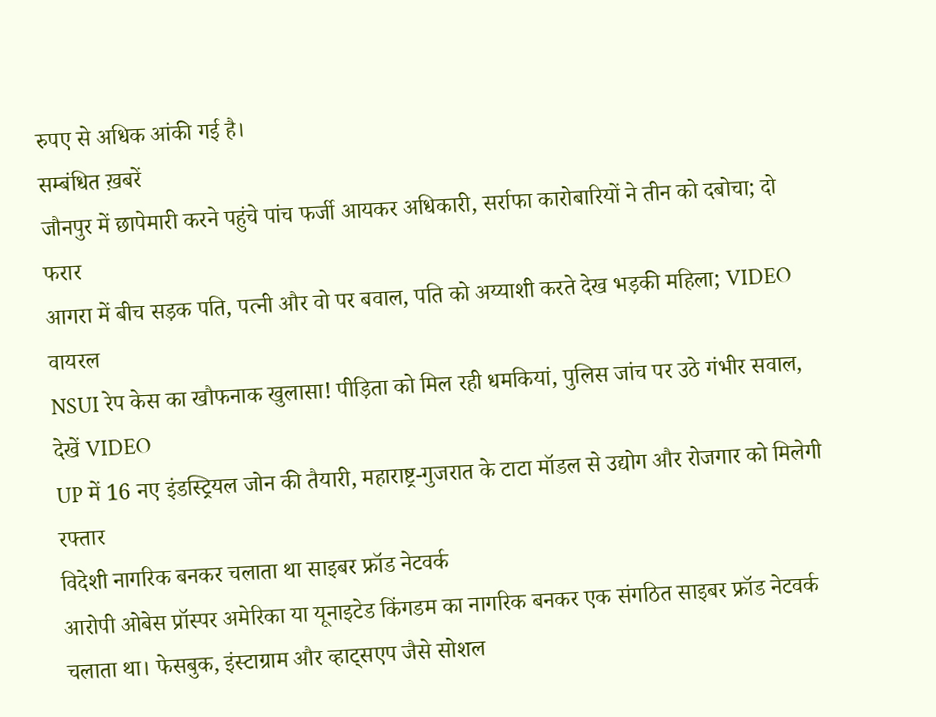रुपए से अधिक आंकी गई है।
सम्बंधित ख़बरें
जौनपुर में छापेमारी करने पहुंचे पांच फर्जी आयकर अधिकारी, सर्राफा कारोबारियों ने तीन को दबोचा; दो फरार
आगरा में बीच सड़क पति, पत्नी और वो पर बवाल, पति को अय्याशी करते देख भड़की महिला; VIDEO वायरल
NSUI रेप केस का खौफनाक खुलासा! पीड़िता को मिल रही धमकियां, पुलिस जांच पर उठे गंभीर सवाल, देखें VIDEO
UP में 16 नए इंडस्ट्रियल जोन की तैयारी, महाराष्ट्र-गुजरात के टाटा मॉडल से उद्योग और रोजगार को मिलेगी रफ्तार
विदेशी नागरिक बनकर चलाता था साइबर फ्रॉड नेटवर्क
आरोपी ओबेस प्रॉस्पर अमेरिका या यूनाइटेड किंगडम का नागरिक बनकर एक संगठित साइबर फ्रॉड नेटवर्क चलाता था। फेसबुक, इंस्टाग्राम और व्हाट्सएप जैसे सोशल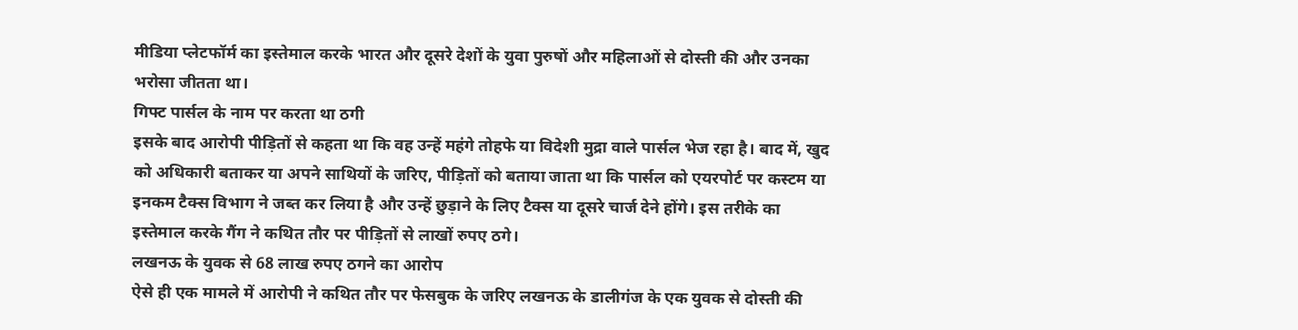मीडिया प्लेटफॉर्म का इस्तेमाल करके भारत और दूसरे देशों के युवा पुरुषों और महिलाओं से दोस्ती की और उनका भरोसा जीतता था।
गिफ्ट पार्सल के नाम पर करता था ठगी
इसके बाद आरोपी पीड़ितों से कहता था कि वह उन्हें महंगे तोहफे या विदेशी मुद्रा वाले पार्सल भेज रहा है। बाद में, खुद को अधिकारी बताकर या अपने साथियों के जरिए, पीड़ितों को बताया जाता था कि पार्सल को एयरपोर्ट पर कस्टम या इनकम टैक्स विभाग ने जब्त कर लिया है और उन्हें छुड़ाने के लिए टैक्स या दूसरे चार्ज देने होंगे। इस तरीके का इस्तेमाल करके गैंग ने कथित तौर पर पीड़ितों से लाखों रुपए ठगे।
लखनऊ के युवक से 68 लाख रुपए ठगने का आरोप
ऐसे ही एक मामले में आरोपी ने कथित तौर पर फेसबुक के जरिए लखनऊ के डालीगंज के एक युवक से दोस्ती की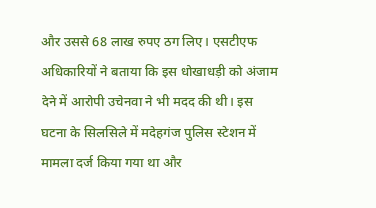और उससे 68 लाख रुपए ठग लिए। एसटीएफ अधिकारियों ने बताया कि इस धोखाधड़ी को अंजाम देने में आरोपी उचेनवा ने भी मदद की थी। इस घटना के सिलसिले में मदेहगंज पुलिस स्टेशन में मामला दर्ज किया गया था और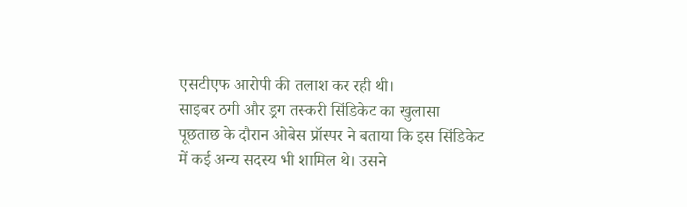एसटीएफ आरोपी की तलाश कर रही थी।
साइबर ठगी और ड्रग तस्करी सिंडिकेट का खुलासा
पूछताछ के दौरान ओबेस प्रॉस्पर ने बताया कि इस सिंडिकेट में कई अन्य सदस्य भी शामिल थे। उसने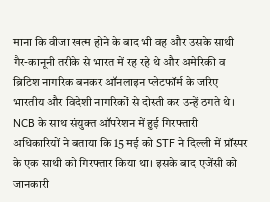माना कि वीजा खत्म होने के बाद भी वह और उसके साथी गैर-कानूनी तरीके से भारत में रह रहे थे और अमेरिकी व ब्रिटिश नागरिक बनकर ऑनलाइन प्लेटफॉर्म के जरिए भारतीय और विदेशी नागरिकों से दोस्ती कर उन्हें ठगते थे।
NCB के साथ संयुक्त ऑपरेशन में हुई गिरफ्तारी
अधिकारियों ने बताया कि 15 मई को STF ने दिल्ली में प्रॉस्पर के एक साथी को गिरफ्तार किया था। इसके बाद एजेंसी को जानकारी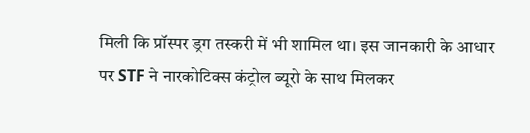मिली कि प्रॉस्पर ड्रग तस्करी में भी शामिल था। इस जानकारी के आधार पर STF ने नारकोटिक्स कंट्रोल ब्यूरो के साथ मिलकर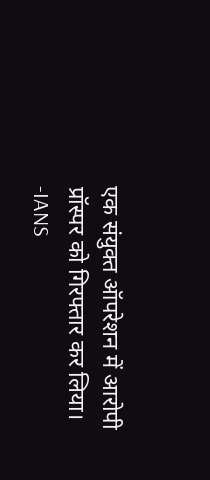एक संयुक्त ऑपरेशन में आरोपी प्रॉस्पर को गिरफ्तार कर लिया।
-IANS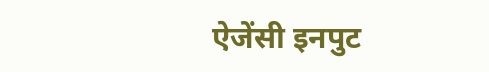ऐजेंसी इनपुट